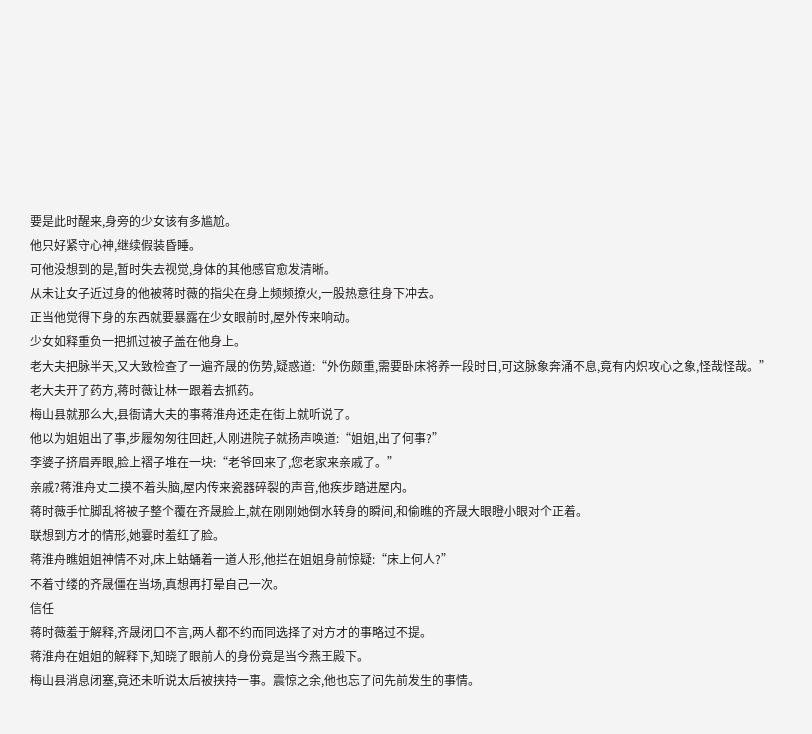要是此时醒来,身旁的少女该有多尴尬。
他只好紧守心神,继续假装昏睡。
可他没想到的是,暂时失去视觉,身体的其他感官愈发清晰。
从未让女子近过身的他被蒋时薇的指尖在身上频频撩火,一股热意往身下冲去。
正当他觉得下身的东西就要暴露在少女眼前时,屋外传来响动。
少女如释重负一把抓过被子盖在他身上。
老大夫把脉半天,又大致检查了一遍齐晟的伤势,疑惑道:“外伤颇重,需要卧床将养一段时日,可这脉象奔涌不息,竟有内炽攻心之象,怪哉怪哉。”
老大夫开了药方,蒋时薇让林一跟着去抓药。
梅山县就那么大,县衙请大夫的事蒋淮舟还走在街上就听说了。
他以为姐姐出了事,步履匆匆往回赶,人刚进院子就扬声唤道:“姐姐,出了何事?”
李婆子挤眉弄眼,脸上褶子堆在一块:“老爷回来了,您老家来亲戚了。”
亲戚?蒋淮舟丈二摸不着头脑,屋内传来瓷器碎裂的声音,他疾步踏进屋内。
蒋时薇手忙脚乱将被子整个覆在齐晟脸上,就在刚刚她倒水转身的瞬间,和偷瞧的齐晟大眼瞪小眼对个正着。
联想到方才的情形,她霎时羞红了脸。
蒋淮舟瞧姐姐神情不对,床上蛄蛹着一道人形,他拦在姐姐身前惊疑:“床上何人?”
不着寸缕的齐晟僵在当场,真想再打晕自己一次。
信任
蒋时薇羞于解释,齐晟闭口不言,两人都不约而同选择了对方才的事略过不提。
蒋淮舟在姐姐的解释下,知晓了眼前人的身份竟是当今燕王殿下。
梅山县消息闭塞,竟还未听说太后被挟持一事。震惊之余,他也忘了问先前发生的事情。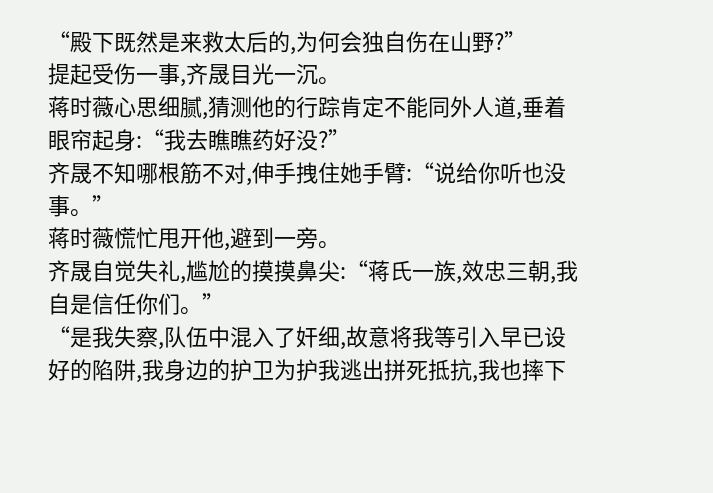“殿下既然是来救太后的,为何会独自伤在山野?”
提起受伤一事,齐晟目光一沉。
蒋时薇心思细腻,猜测他的行踪肯定不能同外人道,垂着眼帘起身:“我去瞧瞧药好没?”
齐晟不知哪根筋不对,伸手拽住她手臂:“说给你听也没事。”
蒋时薇慌忙甩开他,避到一旁。
齐晟自觉失礼,尴尬的摸摸鼻尖:“蒋氏一族,效忠三朝,我自是信任你们。”
“是我失察,队伍中混入了奸细,故意将我等引入早已设好的陷阱,我身边的护卫为护我逃出拼死抵抗,我也摔下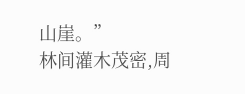山崖。”
林间灌木茂密,周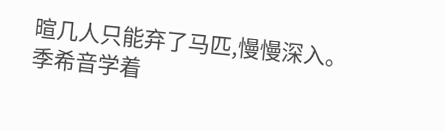暄几人只能弃了马匹,慢慢深入。
季希音学着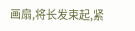画扇,将长发束起,紧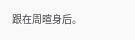跟在周暄身后。